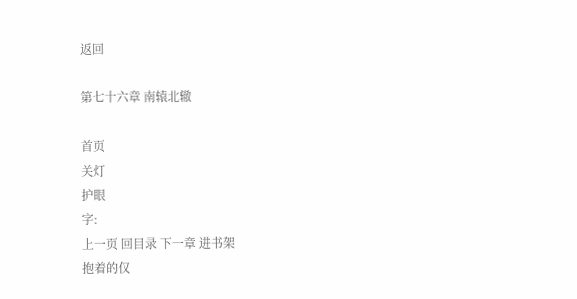返回

第七十六章 南辕北辙

首页
关灯
护眼
字:
上一页 回目录 下一章 进书架
抱着的仅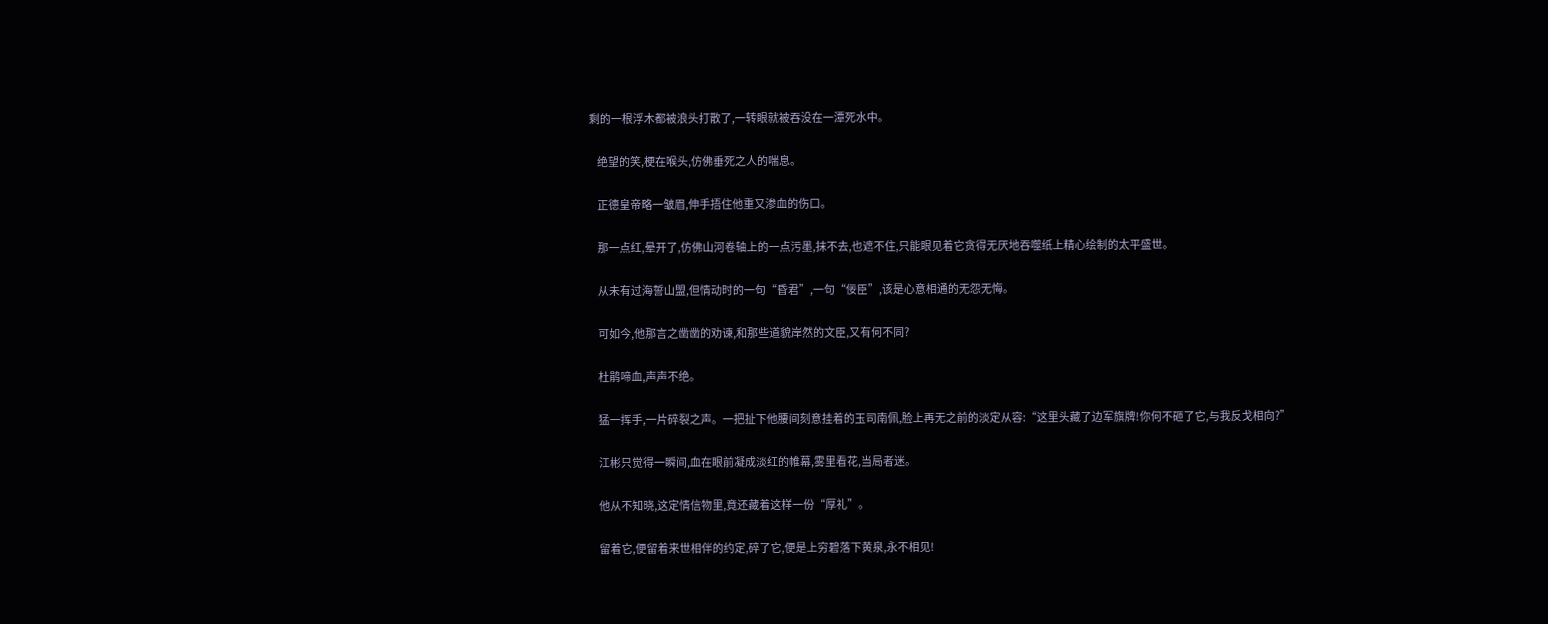剩的一根浮木都被浪头打散了,一转眼就被吞没在一潭死水中。

    绝望的笑,梗在喉头,仿佛垂死之人的喘息。

    正德皇帝略一皱眉,伸手捂住他重又渗血的伤口。

    那一点红,晕开了,仿佛山河卷轴上的一点污墨,抹不去,也遮不住,只能眼见着它贪得无厌地吞噬纸上精心绘制的太平盛世。

    从未有过海誓山盟,但情动时的一句“昏君”,一句“佞臣”,该是心意相通的无怨无悔。

    可如今,他那言之凿凿的劝谏,和那些道貌岸然的文臣,又有何不同?

    杜鹃啼血,声声不绝。

    猛一挥手,一片碎裂之声。一把扯下他腰间刻意挂着的玉司南佩,脸上再无之前的淡定从容:“这里头藏了边军旗牌!你何不砸了它,与我反戈相向?”

    江彬只觉得一瞬间,血在眼前凝成淡红的帷幕,雾里看花,当局者迷。

    他从不知晓,这定情信物里,竟还藏着这样一份“厚礼”。

    留着它,便留着来世相伴的约定,碎了它,便是上穷碧落下黄泉,永不相见!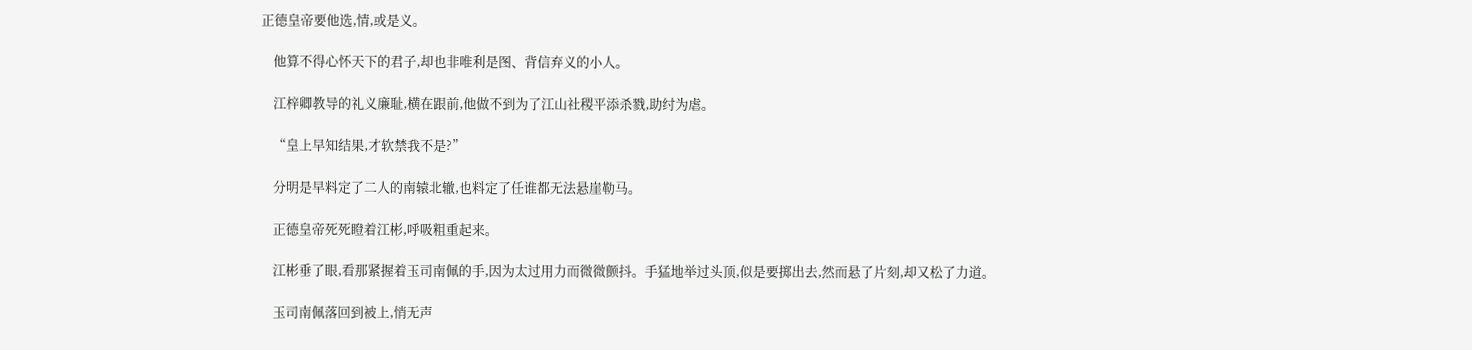正德皇帝要他选,情,或是义。

    他算不得心怀天下的君子,却也非唯利是图、背信弃义的小人。

    江梓卿教导的礼义廉耻,横在跟前,他做不到为了江山社稷平添杀戮,助纣为虐。

    “皇上早知结果,才软禁我不是?”

    分明是早料定了二人的南辕北辙,也料定了任谁都无法悬崖勒马。

    正德皇帝死死瞪着江彬,呼吸粗重起来。

    江彬垂了眼,看那紧握着玉司南佩的手,因为太过用力而微微颤抖。手猛地举过头顶,似是要掷出去,然而悬了片刻,却又松了力道。

    玉司南佩落回到被上,悄无声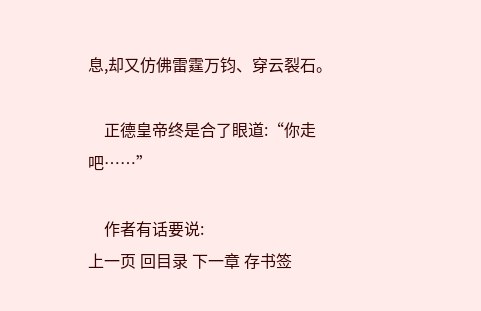息,却又仿佛雷霆万钧、穿云裂石。

    正德皇帝终是合了眼道:“你走吧……”

    作者有话要说:
上一页 回目录 下一章 存书签